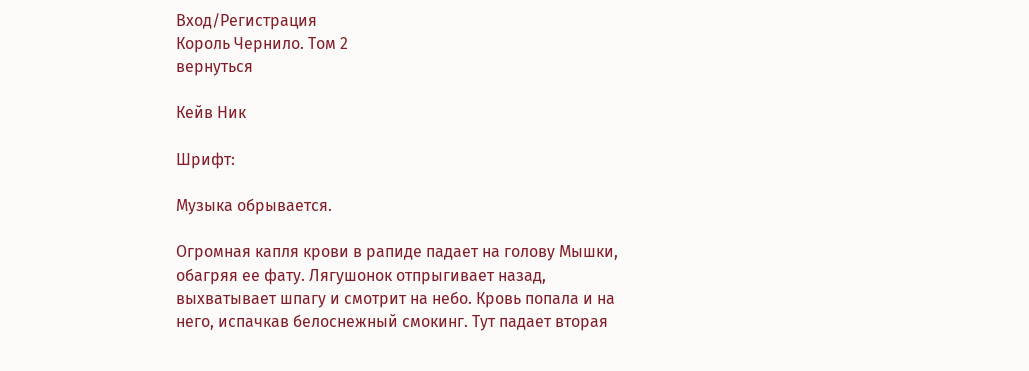Вход/Регистрация
Король Чернило. Том 2
вернуться

Кейв Ник

Шрифт:

Музыка обрывается.

Огромная капля крови в рапиде падает на голову Мышки, обагряя ее фату. Лягушонок отпрыгивает назад, выхватывает шпагу и смотрит на небо. Кровь попала и на него, испачкав белоснежный смокинг. Тут падает вторая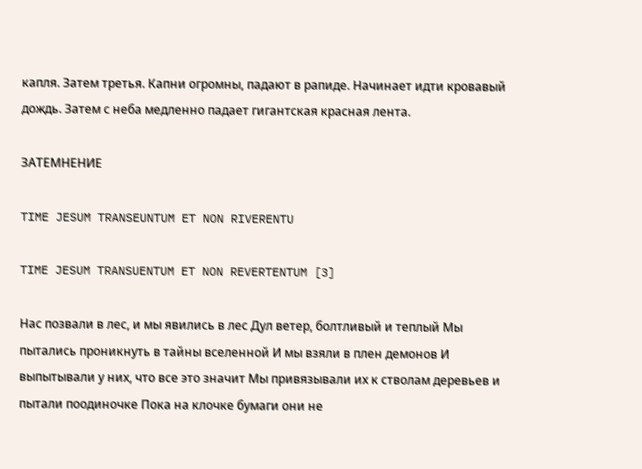капля. Затем третья. Капни огромны, падают в рапиде. Начинает идти кровавый дождь. Затем с неба медленно падает гигантская красная лента.

ЗАТЕМНЕНИЕ

TIME JESUM TRANSEUNTUM ET NON RIVERENTU

TIME JESUM TRANSUENTUM ET NON REVERTENTUM [3]

Нас позвали в лес, и мы явились в лес Дул ветер, болтливый и теплый Мы пытались проникнуть в тайны вселенной И мы взяли в плен демонов И выпытывали у них, что все это значит Мы привязывали их к стволам деревьев и пытали поодиночке Пока на клочке бумаги они не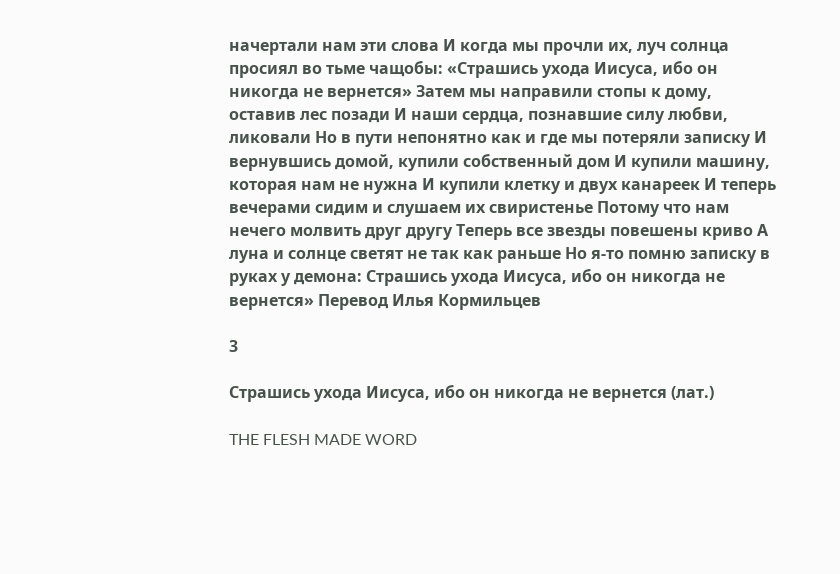начертали нам эти слова И когда мы прочли их, луч солнца просиял во тьме чащобы: «Страшись ухода Иисуса, ибо он никогда не вернется» Затем мы направили стопы к дому, оставив лес позади И наши сердца, познавшие силу любви, ликовали Но в пути непонятно как и где мы потеряли записку И вернувшись домой, купили собственный дом И купили машину, которая нам не нужна И купили клетку и двух канареек И теперь вечерами сидим и слушаем их свиристенье Потому что нам нечего молвить друг другу Теперь все звезды повешены криво А луна и солнце светят не так как раньше Но я-то помню записку в руках у демона: Страшись ухода Иисуса, ибо он никогда не вернется» Перевод Илья Кормильцев

3

Страшись ухода Иисуса, ибо он никогда не вернется (лат.)

THE FLESH MADE WORD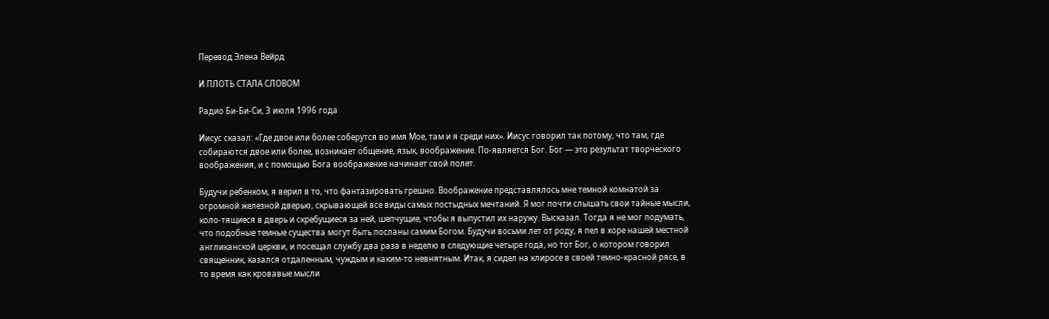Перевод Элена Вейрд

И ПЛОТЬ СТАЛА СЛОВОМ

Радио Би-Би-Си, 3 июля 1996 года

Иисус сказал: «Где двое или более соберутся во имя Мое, там и я среди них». Иисус говорил так потому, что там, где собираются двое или более, возникает общение, язык, воображение. По-является Бог. Бог — это результат творческого воображения, и с помощью Бога воображение начинает свой полет.

Будучи ребенком, я верил в то, что фантазировать грешно. Воображение представлялось мне темной комнатой за огромной железной дверью, скрывающей все виды самых постыдных мечтаний. Я мог почти слышать свои тайные мысли, коло-тящиеся в дверь и скребущиеся за ней, шепчущие, чтобы я выпустил их наружу. Высказал. Тогда я не мог подумать, что подобные темные существа могут быть посланы самим Богом. Будучи восьми лет от роду, я пел в хоре нашей местной англиканской церкви, и посещал службу два раза в неделю в следующие четыре года, но тот Бог, о котором говорил священник, казался отдаленным, чуждым и каким-то невнятным. Итак, я сидел на клиросе в своей темно-красной рясе, в то время как кровавые мысли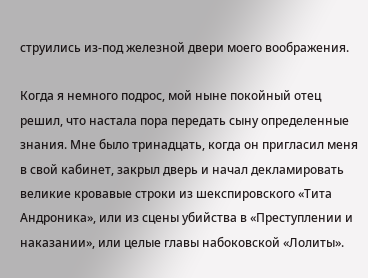струились из-под железной двери моего воображения.

Когда я немного подрос, мой ныне покойный отец решил, что настала пора передать сыну определенные знания. Мне было тринадцать, когда он пригласил меня в свой кабинет, закрыл дверь и начал декламировать великие кровавые строки из шекспировского «Тита Андроника», или из сцены убийства в «Преступлении и наказании», или целые главы набоковской «Лолиты».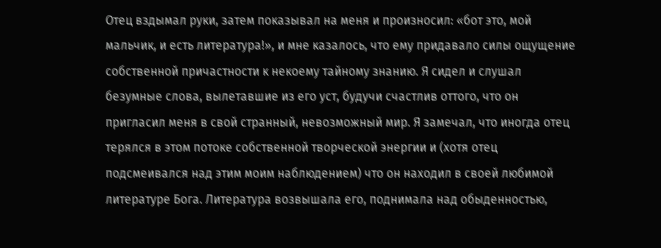Отец вздымал руки, затем показывал на меня и произносил: «бот это, мой мальчик, и есть литература!», и мне казалось, что ему придавало силы ощущение собственной причастности к некоему тайному знанию. Я сидел и слушал безумные слова, вылетавшие из его уст, будучи счастлив оттого, что он пригласил меня в свой странный, невозможный мир. Я замечал, что иногда отец терялся в этом потоке собственной творческой энергии и (хотя отец подсмеивался над этим моим наблюдением) что он находил в своей любимой литературе Бога. Литература возвышала его, поднимала над обыденностью,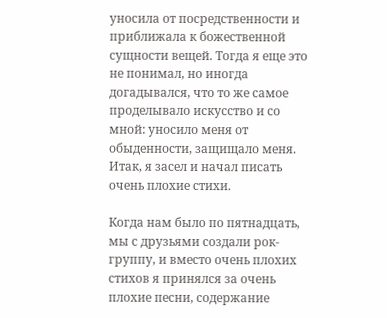уносила от посредственности и приближала к божественной сущности вещей. Тогда я еще это не понимал, но иногда догадывался, что то же самое проделывало искусство и со мной: уносило меня от обыденности, защищало меня. Итак, я засел и начал писать очень плохие стихи.

Когда нам было по пятнадцать, мы с друзьями создали рок-группу, и вместо очень плохих стихов я принялся за очень плохие песни, содержание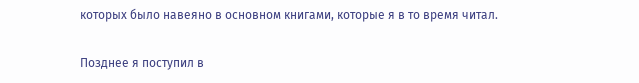которых было навеяно в основном книгами, которые я в то время читал.

Позднее я поступил в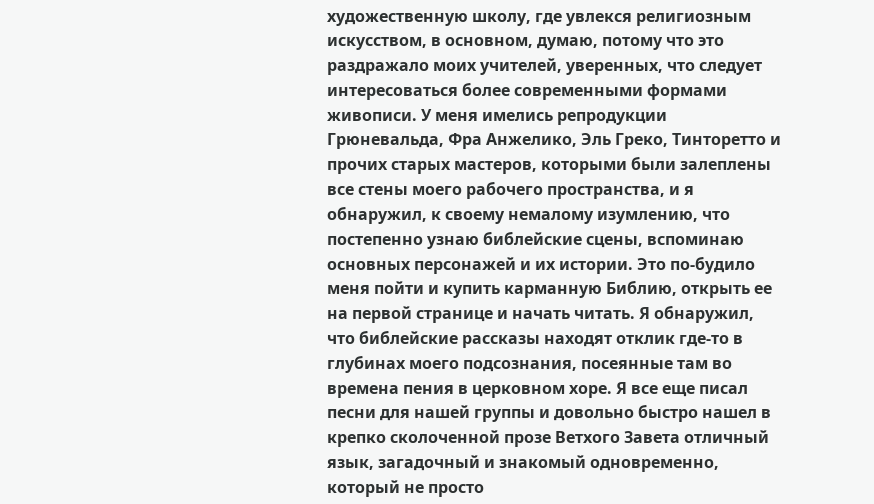художественную школу, где увлекся религиозным искусством, в основном, думаю, потому что это раздражало моих учителей, уверенных, что следует интересоваться более современными формами живописи. У меня имелись репродукции Грюневальда, Фра Анжелико, Эль Греко, Тинторетто и прочих старых мастеров, которыми были залеплены все стены моего рабочего пространства, и я обнаружил, к своему немалому изумлению, что постепенно узнаю библейские сцены, вспоминаю основных персонажей и их истории. Это по-будило меня пойти и купить карманную Библию, открыть ее на первой странице и начать читать. Я обнаружил, что библейские рассказы находят отклик где-то в глубинах моего подсознания, посеянные там во времена пения в церковном хоре. Я все еще писал песни для нашей группы и довольно быстро нашел в крепко сколоченной прозе Ветхого Завета отличный язык, загадочный и знакомый одновременно, который не просто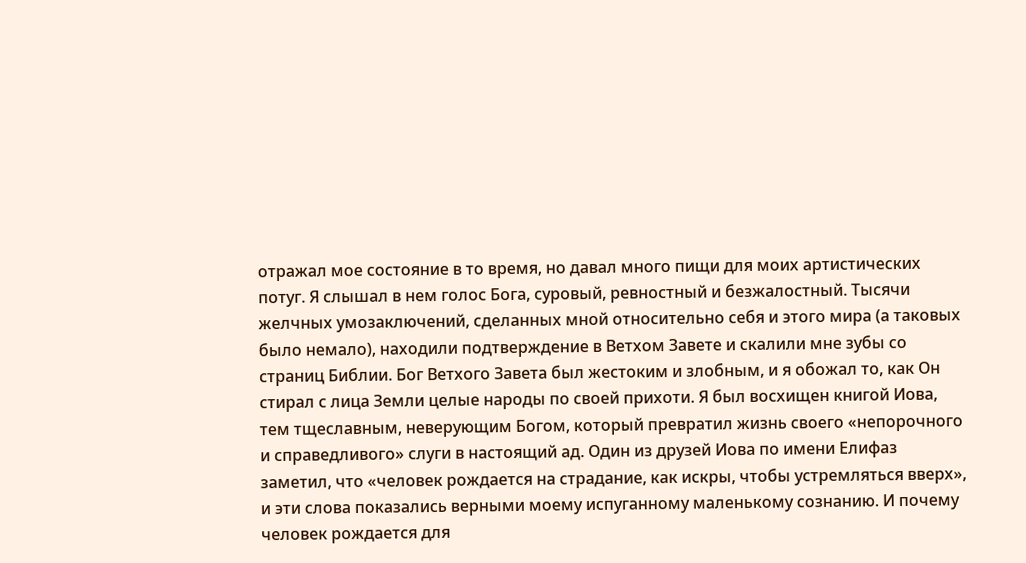отражал мое состояние в то время, но давал много пищи для моих артистических потуг. Я слышал в нем голос Бога, суровый, ревностный и безжалостный. Тысячи желчных умозаключений, сделанных мной относительно себя и этого мира (а таковых было немало), находили подтверждение в Ветхом Завете и скалили мне зубы со страниц Библии. Бог Ветхого Завета был жестоким и злобным, и я обожал то, как Он стирал с лица Земли целые народы по своей прихоти. Я был восхищен книгой Иова, тем тщеславным, неверующим Богом, который превратил жизнь своего «непорочного и справедливого» слуги в настоящий ад. Один из друзей Иова по имени Елифаз заметил, что «человек рождается на страдание, как искры, чтобы устремляться вверх», и эти слова показались верными моему испуганному маленькому сознанию. И почему человек рождается для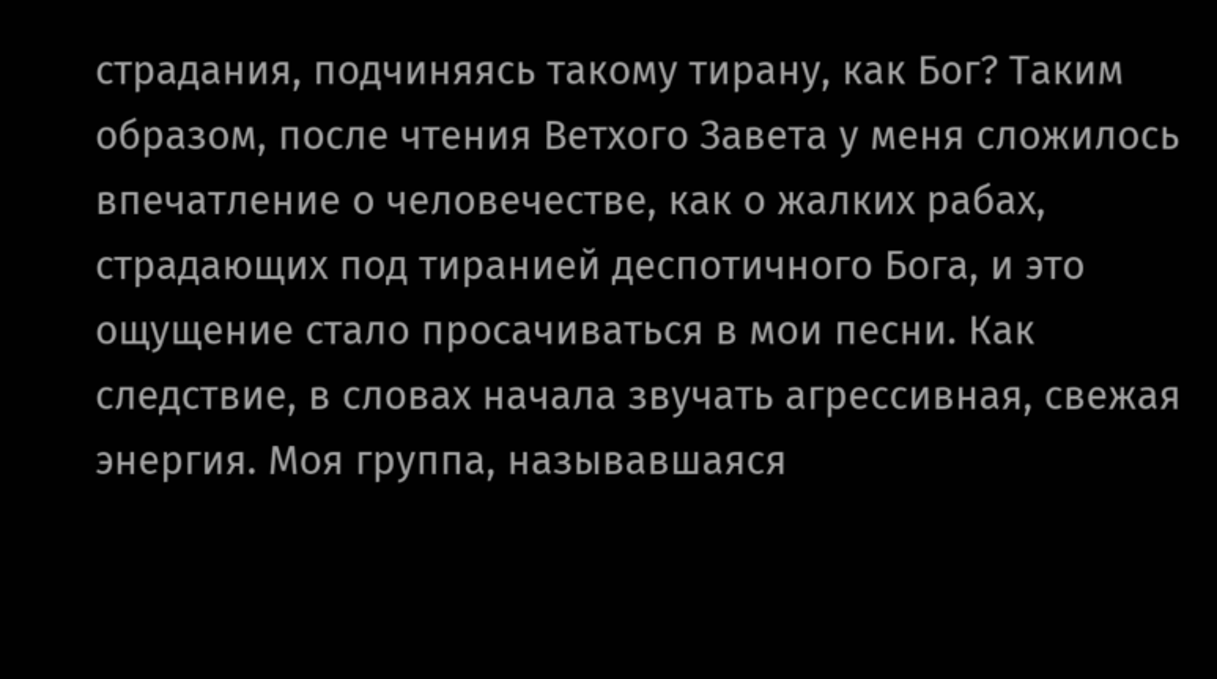страдания, подчиняясь такому тирану, как Бог? Таким образом, после чтения Ветхого Завета у меня сложилось впечатление о человечестве, как о жалких рабах, страдающих под тиранией деспотичного Бога, и это ощущение стало просачиваться в мои песни. Как следствие, в словах начала звучать агрессивная, свежая энергия. Моя группа, называвшаяся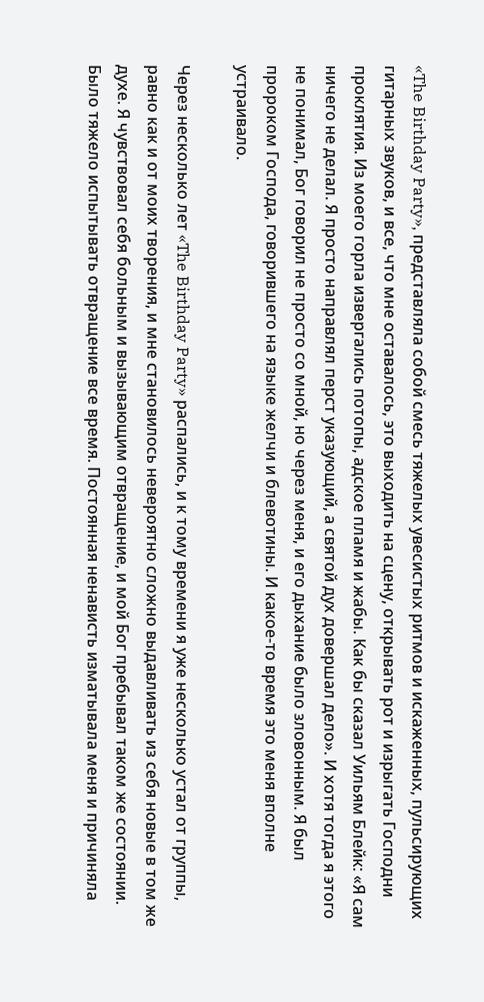«The Birthday Party», представляла собой смесь тяжелых увесистых ритмов и искаженных, пульсирующих гитарных звуков, и все, что мне оставалось, это выходить на сцену, открывать рот и изрыгать Господни проклятия. Из моего горла извергались потопы, адское пламя и жабы. Как бы сказал Уильям Блейк: «Я сам ничего не делал. Я просто направлял перст указующий, а святой дух довершал дело». И хотя тогда я этого не понимал, Бог говорил не просто со мной, но через меня, и его дыхание было зловонным. Я был пророком Господа, говорившего на языке желчи и блевотины. И какое-то время это меня вполне устраивало.

Через несколько лет «The Birthday Party» распались, и к тому времени я уже несколько устал от группы, равно как и от моих творения, и мне становилось невероятно сложно выдавливать из себя новые в том же духе. Я чувствовал себя больным и вызывающим отвращение, и мой Бог пребывал таком же состоянии. Было тяжело испытывать отвращение все время. Постоянная ненависть изматывала меня и причиняла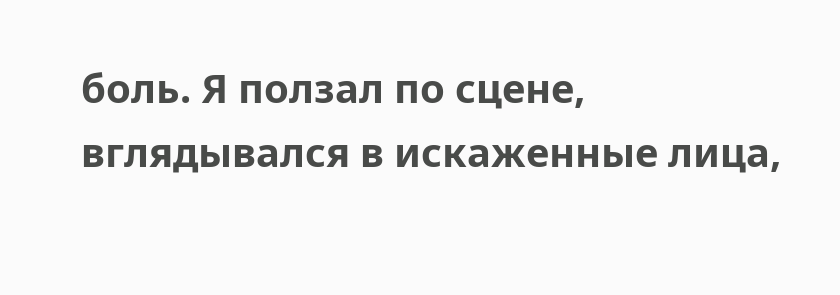боль. Я ползал по сцене, вглядывался в искаженные лица,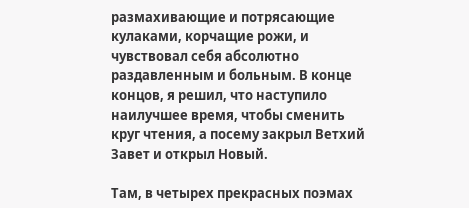размахивающие и потрясающие кулаками, корчащие рожи, и чувствовал себя абсолютно раздавленным и больным. В конце концов, я решил, что наступило наилучшее время, чтобы сменить круг чтения, а посему закрыл Ветхий Завет и открыл Новый.

Там, в четырех прекрасных поэмах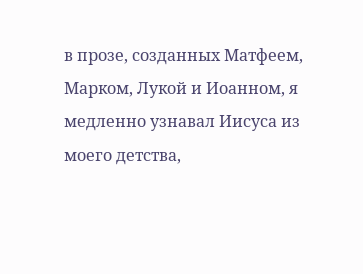в прозе, созданных Матфеем, Марком, Лукой и Иоанном, я медленно узнавал Иисуса из моего детства,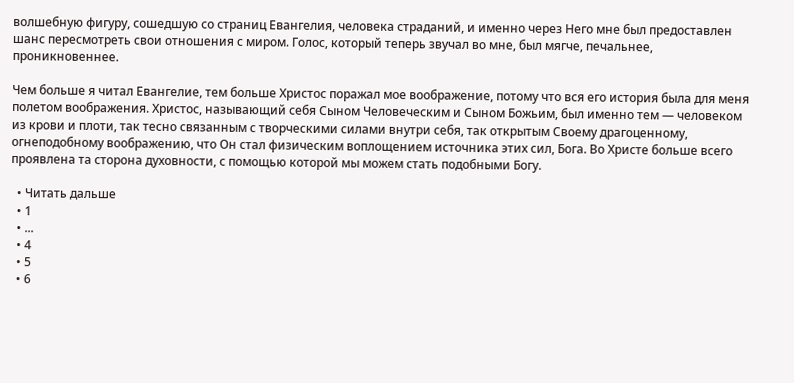волшебную фигуру, сошедшую со страниц Евангелия, человека страданий, и именно через Него мне был предоставлен шанс пересмотреть свои отношения с миром. Голос, который теперь звучал во мне, был мягче, печальнее, проникновеннее.

Чем больше я читал Евангелие, тем больше Христос поражал мое воображение, потому что вся его история была для меня полетом воображения. Христос, называющий себя Сыном Человеческим и Сыном Божьим, был именно тем — человеком из крови и плоти, так тесно связанным с творческими силами внутри себя, так открытым Своему драгоценному, огнеподобному воображению, что Он стал физическим воплощением источника этих сил, Бога. Во Христе больше всего проявлена та сторона духовности, с помощью которой мы можем стать подобными Богу.

  • Читать дальше
  • 1
  • ...
  • 4
  • 5
  • 6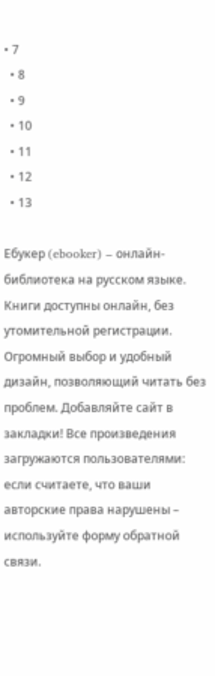• 7
  • 8
  • 9
  • 10
  • 11
  • 12
  • 13

Ебукер (ebooker) – онлайн-библиотека на русском языке. Книги доступны онлайн, без утомительной регистрации. Огромный выбор и удобный дизайн, позволяющий читать без проблем. Добавляйте сайт в закладки! Все произведения загружаются пользователями: если считаете, что ваши авторские права нарушены – используйте форму обратной связи.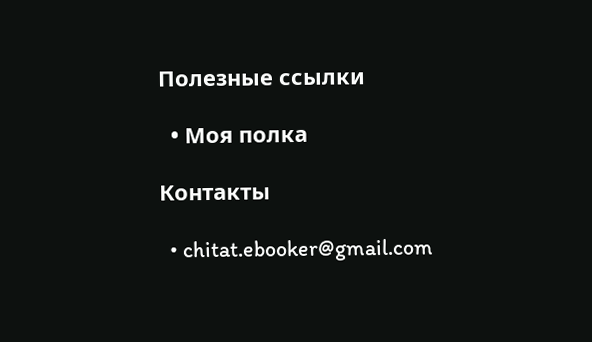Полезные ссылки

  • Моя полка

Контакты

  • chitat.ebooker@gmail.com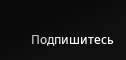Подпишитесь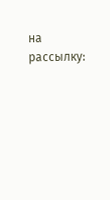на рассылку: